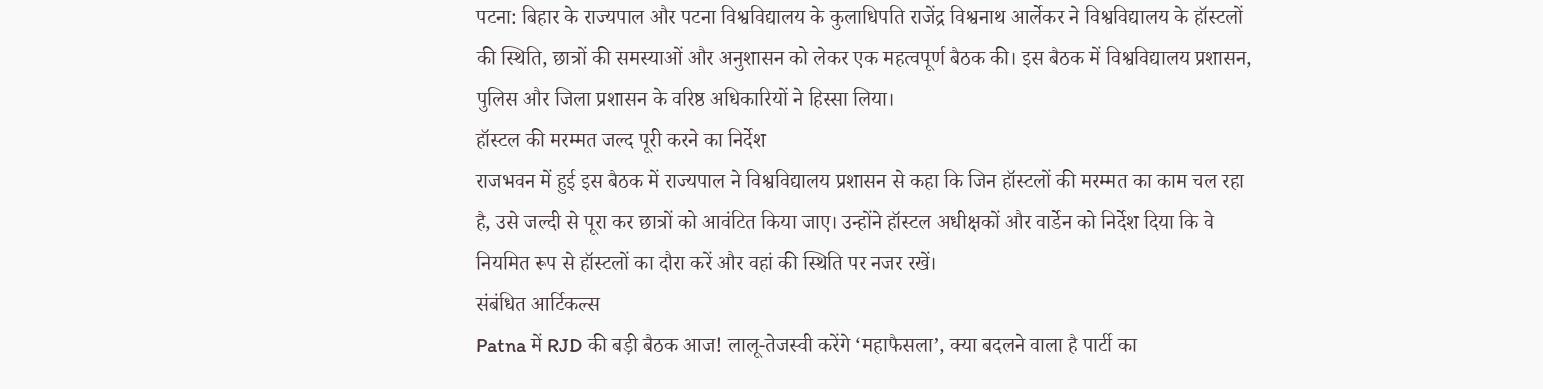पटना: बिहार के राज्यपाल और पटना विश्वविद्यालय के कुलाधिपति राजेंद्र विश्वनाथ आर्लेकर ने विश्वविद्यालय के हॉस्टलों की स्थिति, छात्रों की समस्याओं और अनुशासन को लेकर एक महत्वपूर्ण बैठक की। इस बैठक में विश्वविद्यालय प्रशासन, पुलिस और जिला प्रशासन के वरिष्ठ अधिकारियों ने हिस्सा लिया।
हॉस्टल की मरम्मत जल्द पूरी करने का निर्देश
राजभवन में हुई इस बैठक में राज्यपाल ने विश्वविद्यालय प्रशासन से कहा कि जिन हॉस्टलों की मरम्मत का काम चल रहा है, उसे जल्दी से पूरा कर छात्रों को आवंटित किया जाए। उन्होंने हॉस्टल अधीक्षकों और वार्डेन को निर्देश दिया कि वे नियमित रूप से हॉस्टलों का दौरा करें और वहां की स्थिति पर नजर रखें।
संबंधित आर्टिकल्स
Patna में RJD की बड़ी बैठक आज! लालू-तेजस्वी करेंगे ‘महाफैसला’, क्या बदलने वाला है पार्टी का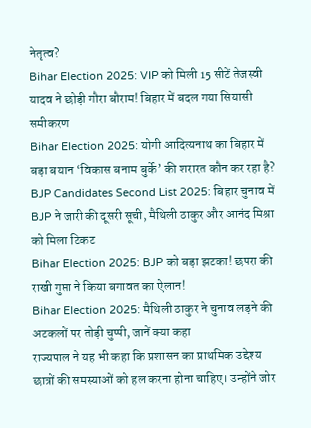नेतृत्व?
Bihar Election 2025: VIP को मिली 15 सीटें तेजस्वी यादव ने छोड़ी गौरा बौराम! बिहार में बदल गया सियासी समीकरण
Bihar Election 2025: योगी आदित्यनाथ का बिहार में बड़ा बयान ‘विकास बनाम बुर्के’ की शरारत कौन कर रहा है?
BJP Candidates Second List 2025: बिहार चुनाव में BJP ने जारी की दूसरी सूची, मैथिली ठाकुर और आनंद मिश्रा को मिला टिकट
Bihar Election 2025: BJP को बड़ा झटका! छपरा की राखी गुप्ता ने किया बगावत का ऐलान!
Bihar Election 2025: मैथिली ठाकुर ने चुनाव लड़ने की अटकलों पर तोड़ी चुप्पी, जानें क्या कहा
राज्यपाल ने यह भी कहा कि प्रशासन का प्राथमिक उद्देश्य छात्रों की समस्याओं को हल करना होना चाहिए। उन्होंने जोर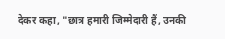देकर कहा, "छात्र हमारी जिम्मेदारी हैं, उनकी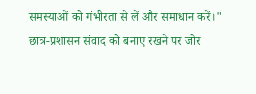समस्याओं को गंभीरता से लें और समाधान करें।"
छात्र-प्रशासन संवाद को बनाए रखने पर जोर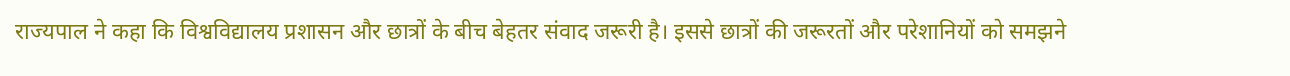राज्यपाल ने कहा कि विश्वविद्यालय प्रशासन और छात्रों के बीच बेहतर संवाद जरूरी है। इससे छात्रों की जरूरतों और परेशानियों को समझने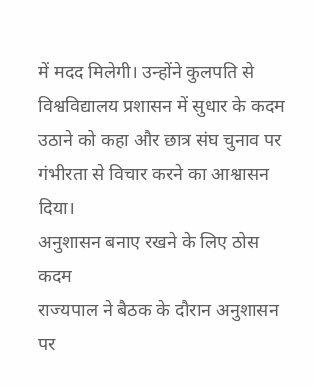में मदद मिलेगी। उन्होंने कुलपति से विश्वविद्यालय प्रशासन में सुधार के कदम उठाने को कहा और छात्र संघ चुनाव पर गंभीरता से विचार करने का आश्वासन दिया।
अनुशासन बनाए रखने के लिए ठोस कदम
राज्यपाल ने बैठक के दौरान अनुशासन पर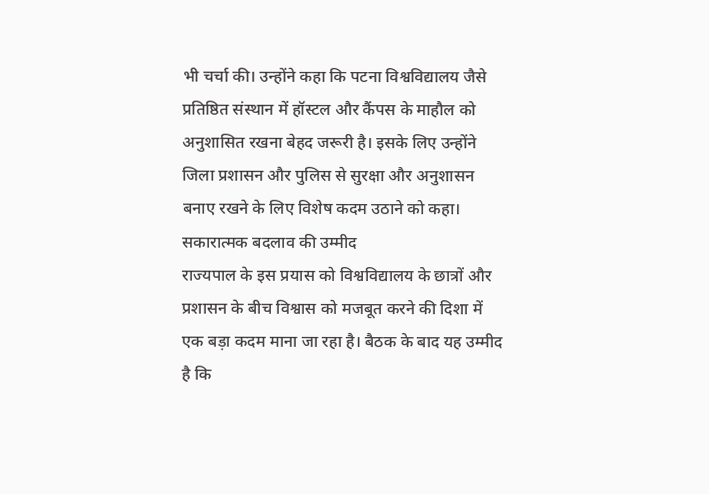भी चर्चा की। उन्होंने कहा कि पटना विश्वविद्यालय जैसे प्रतिष्ठित संस्थान में हॉस्टल और कैंपस के माहौल को अनुशासित रखना बेहद जरूरी है। इसके लिए उन्होंने जिला प्रशासन और पुलिस से सुरक्षा और अनुशासन बनाए रखने के लिए विशेष कदम उठाने को कहा।
सकारात्मक बदलाव की उम्मीद
राज्यपाल के इस प्रयास को विश्वविद्यालय के छात्रों और प्रशासन के बीच विश्वास को मजबूत करने की दिशा में एक बड़ा कदम माना जा रहा है। बैठक के बाद यह उम्मीद है कि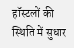हॉस्टलों की स्थिति में सुधार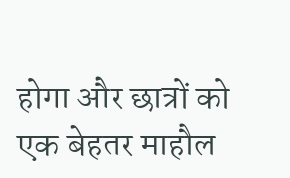होगा और छात्रों को एक बेहतर माहौल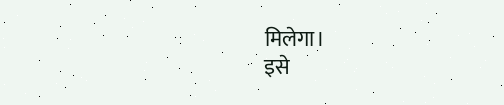मिलेगा।
इसे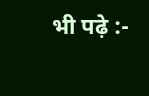भी पढ़े :-